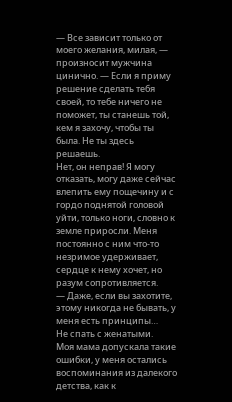— Все зависит только от моего желания, милая, — произносит мужчина цинично. — Если я приму решение сделать тебя своей, то тебе ничего не поможет, ты станешь той, кем я захочу, чтобы ты была. Не ты здесь решаешь.
Нет, он неправ! Я могу отказать, могу даже сейчас влепить ему пощечину и с гордо поднятой головой уйти, только ноги, словно к земле приросли. Меня постоянно с ним что-то незримое удерживает, сердце к нему хочет, но разум сопротивляется.
— Даже, если вы захотите, этому никогда не бывать, у меня есть принципы…
Не спать с женатыми.
Моя мама допускала такие ошибки, у меня остались воспоминания из далекого детства, как к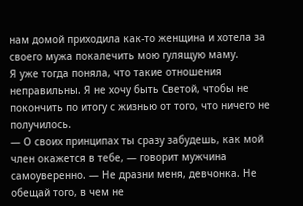нам домой приходила как-то женщина и хотела за своего мужа покалечить мою гулящую маму.
Я уже тогда поняла, что такие отношения неправильны. Я не хочу быть Светой, чтобы не покончить по итогу с жизнью от того, что ничего не получилось.
— О своих принципах ты сразу забудешь, как мой член окажется в тебе, — говорит мужчина самоуверенно. — Не дразни меня, девчонка. Не обещай того, в чем не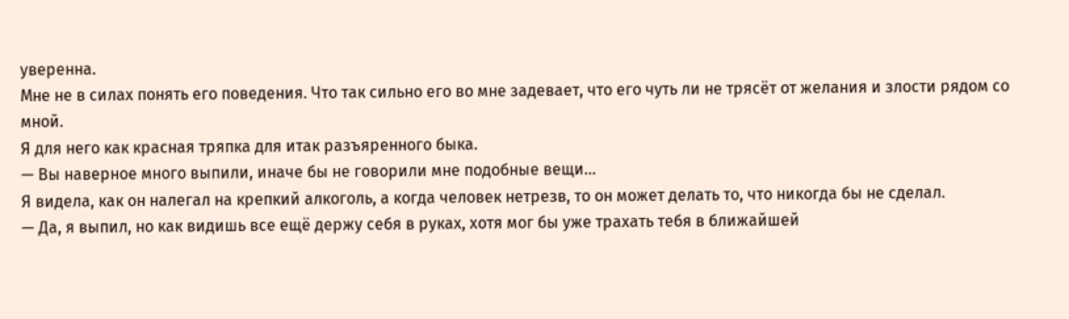уверенна.
Мне не в силах понять его поведения. Что так сильно его во мне задевает, что его чуть ли не трясёт от желания и злости рядом со мной.
Я для него как красная тряпка для итак разъяренного быка.
— Вы наверное много выпили, иначе бы не говорили мне подобные вещи…
Я видела, как он налегал на крепкий алкоголь, а когда человек нетрезв, то он может делать то, что никогда бы не сделал.
— Да, я выпил, но как видишь все ещё держу себя в руках, хотя мог бы уже трахать тебя в ближайшей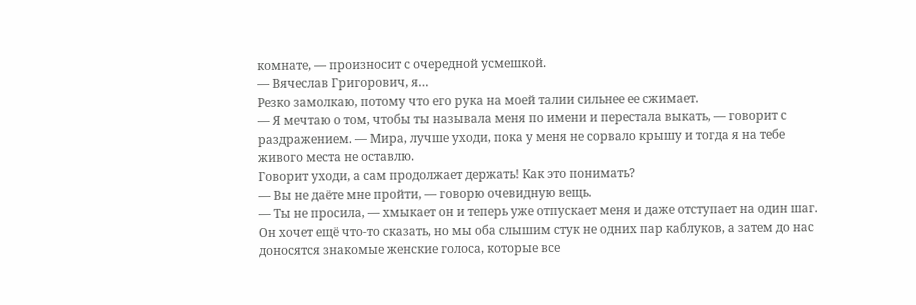комнате, — произносит с очередной усмешкой.
— Вячеслав Григорович, я…
Резко замолкаю, потому что его рука на моей талии сильнее ее сжимает.
— Я мечтаю о том, чтобы ты называла меня по имени и перестала выкать, — говорит с раздражением. — Мира, лучше уходи, пока у меня не сорвало крышу и тогда я на тебе живого места не оставлю.
Говорит уходи, а сам продолжает держать! Как это понимать?
— Вы не даёте мне пройти, — говорю очевидную вещь.
— Ты не просила, — хмыкает он и теперь уже отпускает меня и даже отступает на один шаг.
Он хочет ещё что-то сказать, но мы оба слышим стук не одних пар каблуков, а затем до нас доносятся знакомые женские голоса, которые все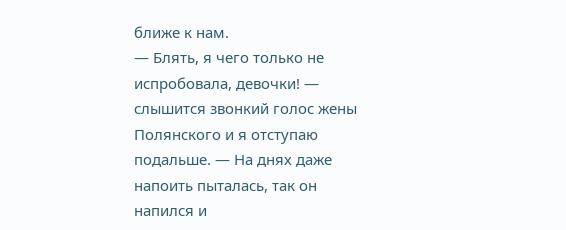ближе к нам.
— Блять, я чего только не испробовала, девочки! — слышится звонкий голос жены Полянского и я отступаю подальше. — На днях даже напоить пыталась, так он напился и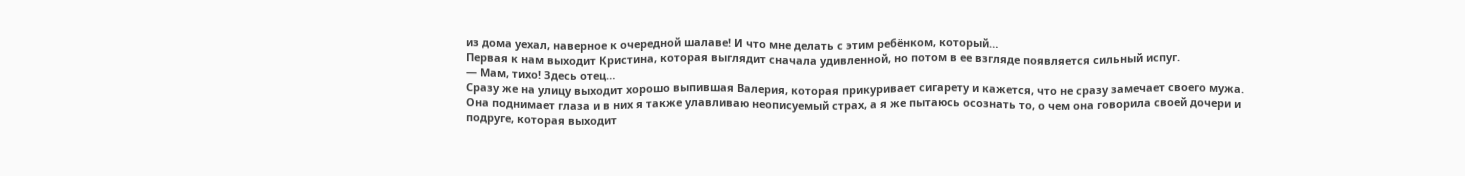из дома уехал, наверное к очередной шалаве! И что мне делать с этим ребёнком, который…
Первая к нам выходит Кристина, которая выглядит сначала удивленной, но потом в ее взгляде появляется сильный испуг.
— Мам, тихо! Здесь отец…
Сразу же на улицу выходит хорошо выпившая Валерия, которая прикуривает сигарету и кажется, что не сразу замечает своего мужа.
Она поднимает глаза и в них я также улавливаю неописуемый страх, а я же пытаюсь осознать то, о чем она говорила своей дочери и подруге, которая выходит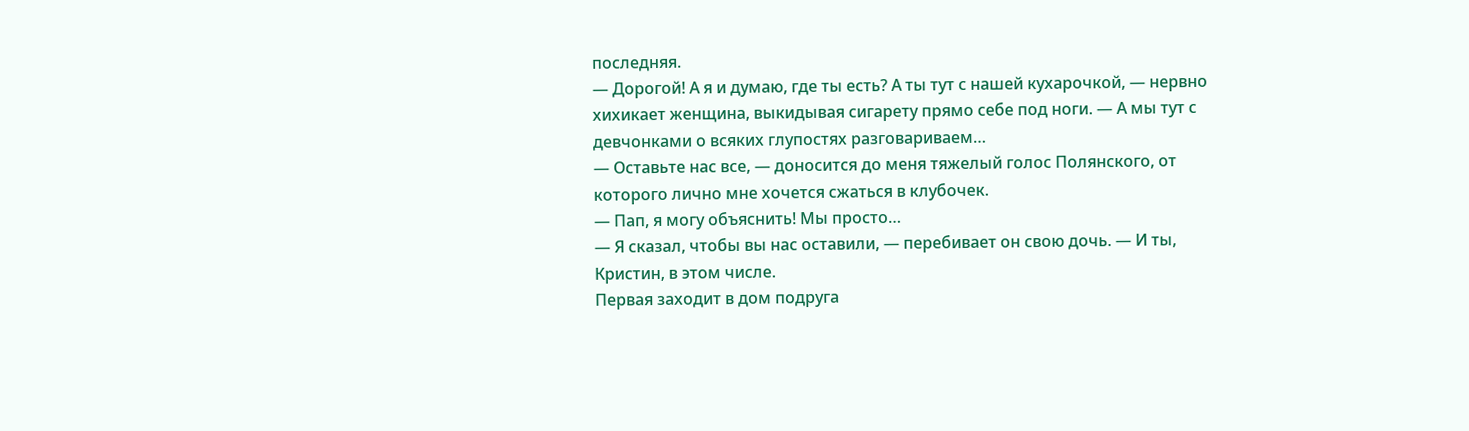последняя.
— Дорогой! А я и думаю, где ты есть? А ты тут с нашей кухарочкой, — нервно хихикает женщина, выкидывая сигарету прямо себе под ноги. — А мы тут с девчонками о всяких глупостях разговариваем…
— Оставьте нас все, — доносится до меня тяжелый голос Полянского, от которого лично мне хочется сжаться в клубочек.
— Пап, я могу объяснить! Мы просто…
— Я сказал, чтобы вы нас оставили, — перебивает он свою дочь. — И ты, Кристин, в этом числе.
Первая заходит в дом подруга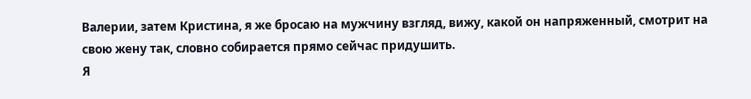Валерии, затем Кристина, я же бросаю на мужчину взгляд, вижу, какой он напряженный, смотрит на свою жену так, словно собирается прямо сейчас придушить.
Я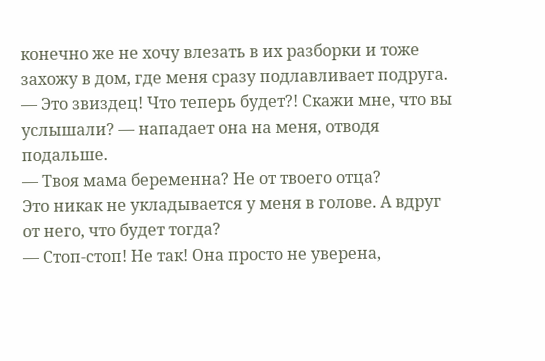конечно же не хочу влезать в их разборки и тоже захожу в дом, где меня сразу подлавливает подруга.
— Это звиздец! Что теперь будет?! Скажи мне, что вы услышали? — нападает она на меня, отводя подальше.
— Твоя мама беременна? Не от твоего отца?
Это никак не укладывается у меня в голове. А вдруг от него, что будет тогда?
— Стоп-стоп! Не так! Она просто не уверена,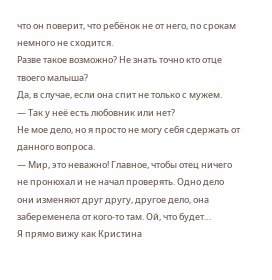что он поверит, что ребёнок не от него, по срокам немного не сходится.
Разве такое возможно? Не знать точно кто отце твоего малыша?
Да, в случае, если она спит не только с мужем.
— Так у неё есть любовник или нет?
Не мое дело, но я просто не могу себя сдержать от данного вопроса.
— Мир, это неважно! Главное, чтобы отец ничего не пронюхал и не начал проверять. Одно дело они изменяют друг другу, другое дело, она забеременела от кого-то там. Ой, что будет…
Я прямо вижу как Кристина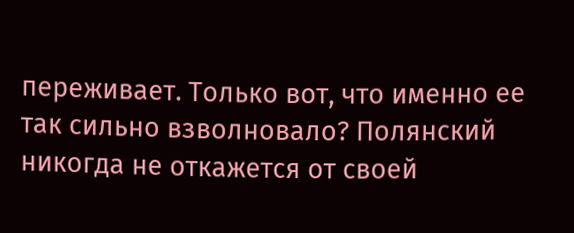переживает. Только вот, что именно ее так сильно взволновало? Полянский никогда не откажется от своей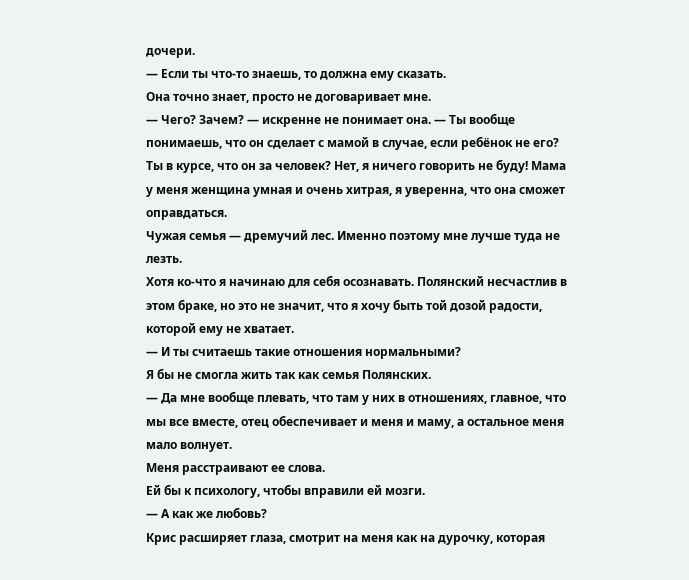дочери.
— Если ты что-то знаешь, то должна ему сказать.
Она точно знает, просто не договаривает мне.
— Чего? Зачем? — искренне не понимает она. — Ты вообще понимаешь, что он сделает с мамой в случае, если ребёнок не его? Ты в курсе, что он за человек? Нет, я ничего говорить не буду! Мама у меня женщина умная и очень хитрая, я уверенна, что она сможет оправдаться.
Чужая семья — дремучий лес. Именно поэтому мне лучше туда не лезть.
Хотя ко-что я начинаю для себя осознавать. Полянский несчастлив в этом браке, но это не значит, что я хочу быть той дозой радости, которой ему не хватает.
— И ты считаешь такие отношения нормальными?
Я бы не смогла жить так как семья Полянских.
— Да мне вообще плевать, что там у них в отношениях, главное, что мы все вместе, отец обеспечивает и меня и маму, а остальное меня мало волнует.
Меня расстраивают ее слова.
Ей бы к психологу, чтобы вправили ей мозги.
— А как же любовь?
Крис расширяет глаза, смотрит на меня как на дурочку, которая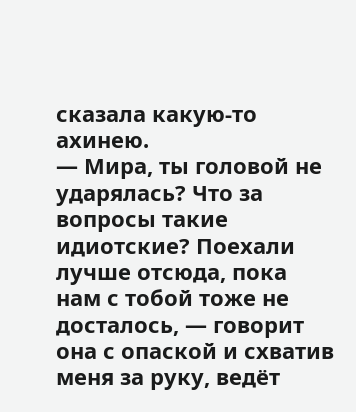сказала какую-то ахинею.
— Мира, ты головой не ударялась? Что за вопросы такие идиотские? Поехали лучше отсюда, пока нам с тобой тоже не досталось, — говорит она с опаской и схватив меня за руку, ведёт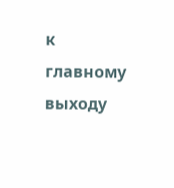к главному выходу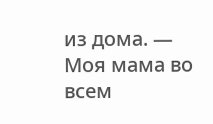из дома. — Моя мама во всем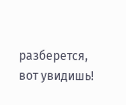разберется, вот увидишь!